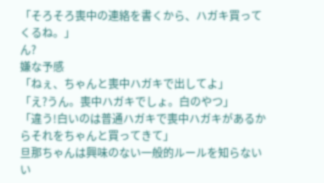「そろそろ喪中の連絡を書くから、ハガキ買ってくるね。」
ん?
嫌な予感
「ねぇ、ちゃんと喪中ハガキで出してよ」
「え?うん。喪中ハガキでしょ。白のやつ」
「違う!白いのは普通ハガキで喪中ハガキがあるからそれをちゃんと買ってきて」
旦那ちゃんは興味のない一般的ルールを知らない
い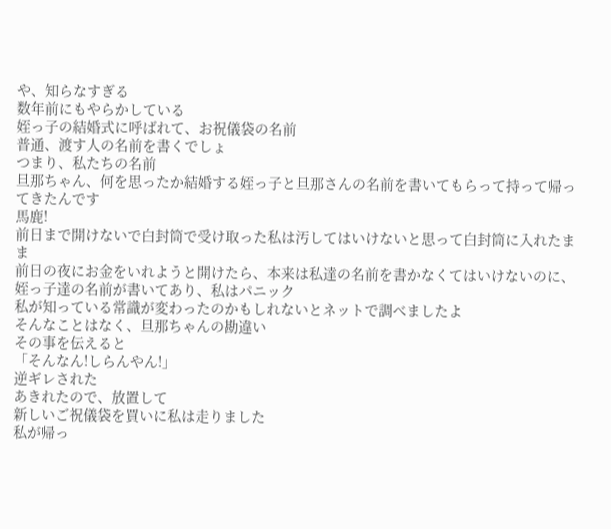や、知らなすぎる
数年前にもやらかしている
姪っ子の結婚式に呼ばれて、お祝儀袋の名前
普通、渡す人の名前を書くでしょ
つまり、私たちの名前
旦那ちゃん、何を思ったか結婚する姪っ子と旦那さんの名前を書いてもらって持って帰ってきたんです
馬鹿!
前日まで開けないで白封筒で受け取った私は汚してはいけないと思って白封筒に入れたまま
前日の夜にお金をいれようと開けたら、本来は私達の名前を書かなくてはいけないのに、姪っ子達の名前が書いてあり、私はパニック
私が知っている常識が変わったのかもしれないとネットで調べましたよ
そんなことはなく、旦那ちゃんの勘違い
その事を伝えると
「そんなん!しらんやん!」
逆ギレされた
あきれたので、放置して
新しいご祝儀袋を買いに私は走りました
私が帰っ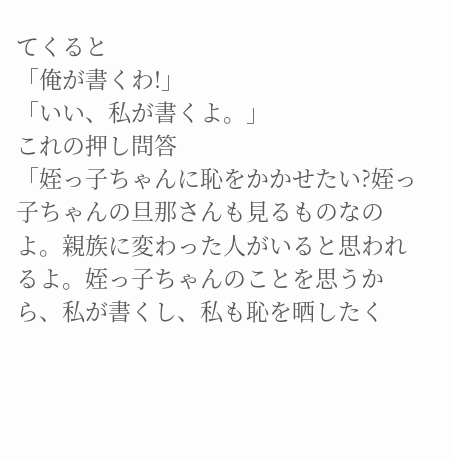てくると
「俺が書くわ!」
「いい、私が書くよ。」
これの押し問答
「姪っ子ちゃんに恥をかかせたい?姪っ子ちゃんの旦那さんも見るものなのよ。親族に変わった人がいると思われるよ。姪っ子ちゃんのことを思うから、私が書くし、私も恥を晒したく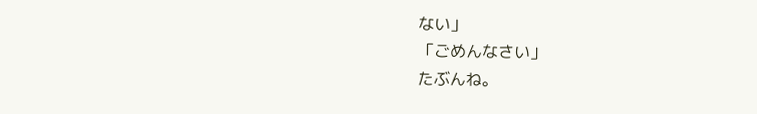ない」
「ごめんなさい」
たぶんね。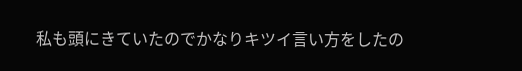私も頭にきていたのでかなりキツイ言い方をしたの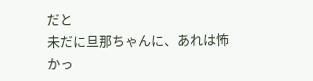だと
未だに旦那ちゃんに、あれは怖かっ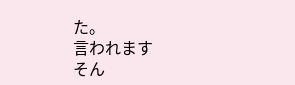た。
言われます
そん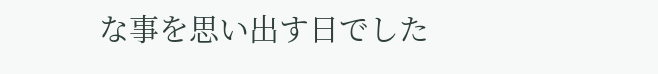な事を思い出す日でした